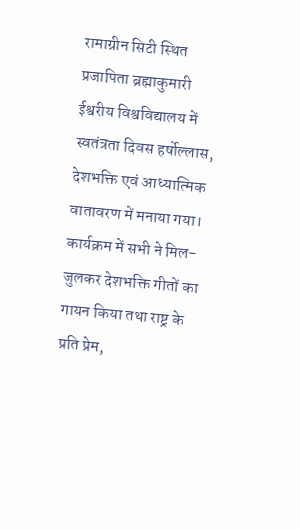रामाग्रीन सिटी स्थित प्रजापिता ब्रह्माकुमारी ईश्वरीय विश्वविद्यालय में स्वतंत्रता दिवस हर्षोल्लास, देशभक्ति एवं आध्यात्मिक वातावरण में मनाया गया। कार्यक्रम में सभी ने मिल-जुलकर देशभक्ति गीतों का गायन किया तथा राष्ट्र के प्रति प्रेम,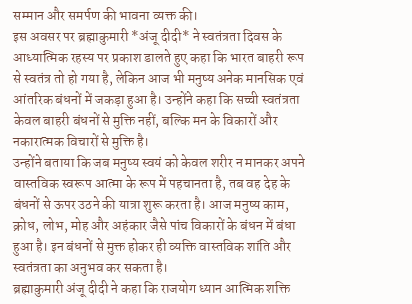सम्मान और समर्पण की भावना व्यक्त की।
इस अवसर पर ब्रह्माकुमारी *अंजू दीदी* ने स्वतंत्रता दिवस के आध्यात्मिक रहस्य पर प्रकाश डालते हुए कहा कि भारत बाहरी रूप से स्वतंत्र तो हो गया है, लेकिन आज भी मनुष्य अनेक मानसिक एवं आंतरिक बंधनों में जकड़ा हुआ है। उन्होंने कहा कि सच्ची स्वतंत्रता केवल बाहरी बंधनों से मुक्ति नहीं, बल्कि मन के विकारों और नकारात्मक विचारों से मुक्ति है।
उन्होंने बताया कि जब मनुष्य स्वयं को केवल शरीर न मानकर अपने वास्तविक स्वरूप आत्मा के रूप में पहचानता है, तब वह देह के बंधनों से ऊपर उठने की यात्रा शुरू करता है। आज मनुष्य काम, क्रोध, लोभ, मोह और अहंकार जैसे पांच विकारों के बंधन में बंधा हुआ है। इन बंधनों से मुक्त होकर ही व्यक्ति वास्तविक शांति और स्वतंत्रता का अनुभव कर सकता है।
ब्रह्माकुमारी अंजू दीदी ने कहा कि राजयोग ध्यान आत्मिक शक्ति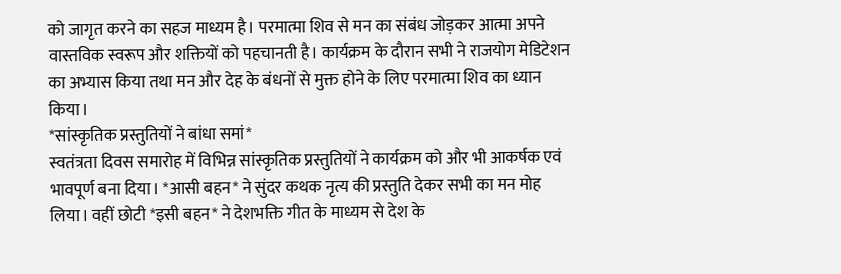को जागृत करने का सहज माध्यम है। परमात्मा शिव से मन का संबंध जोड़कर आत्मा अपने वास्तविक स्वरूप और शक्तियों को पहचानती है। कार्यक्रम के दौरान सभी ने राजयोग मेडिटेशन का अभ्यास किया तथा मन और देह के बंधनों से मुक्त होने के लिए परमात्मा शिव का ध्यान किया।
*सांस्कृतिक प्रस्तुतियों ने बांधा समां*
स्वतंत्रता दिवस समारोह में विभिन्न सांस्कृतिक प्रस्तुतियों ने कार्यक्रम को और भी आकर्षक एवं भावपूर्ण बना दिया। *आसी बहन* ने सुंदर कथक नृत्य की प्रस्तुति देकर सभी का मन मोह लिया। वहीं छोटी *इसी बहन* ने देशभक्ति गीत के माध्यम से देश के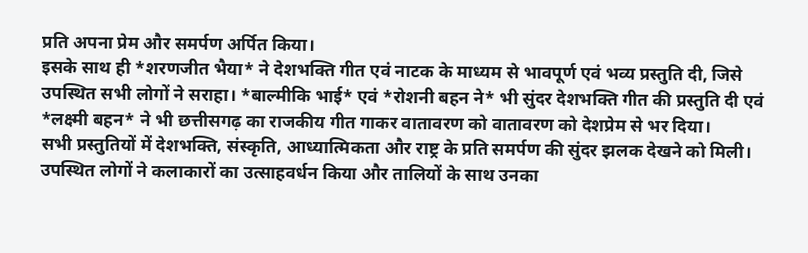प्रति अपना प्रेम और समर्पण अर्पित किया।
इसके साथ ही *शरणजीत भैया* ने देशभक्ति गीत एवं नाटक के माध्यम से भावपूर्ण एवं भव्य प्रस्तुति दी, जिसे उपस्थित सभी लोगों ने सराहा। *बाल्मीकि भाई* एवं *रोशनी बहन ने* भी सुंदर देशभक्ति गीत की प्रस्तुति दी एवं *लक्ष्मी बहन* ने भी छत्तीसगढ़ का राजकीय गीत गाकर वातावरण को वातावरण को देशप्रेम से भर दिया।
सभी प्रस्तुतियों में देशभक्ति, संस्कृति, आध्यात्मिकता और राष्ट्र के प्रति समर्पण की सुंदर झलक देखने को मिली। उपस्थित लोगों ने कलाकारों का उत्साहवर्धन किया और तालियों के साथ उनका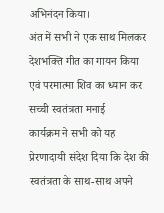अभिनंदन किया।
अंत में सभी ने एक साथ मिलकर देशभक्ति गीत का गायन किया एवं परमात्मा शिव का ध्यान कर सच्ची स्वतंत्रता मनाई
कार्यक्रम ने सभी को यह प्रेरणादायी संदेश दिया कि देश की स्वतंत्रता के साथ-साथ अपने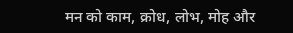मन को काम, क्रोध, लोभ, मोह और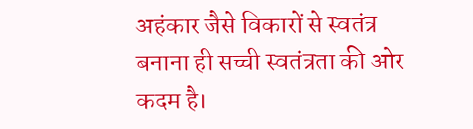अहंकार जैसे विकारों से स्वतंत्र बनाना ही सच्ची स्वतंत्रता की ओर कदम है।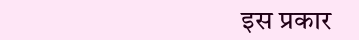इस प्रकार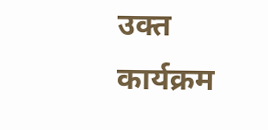उक्त कार्यक्रम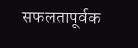सफलतापूर्वक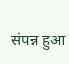संपन्न हुआ